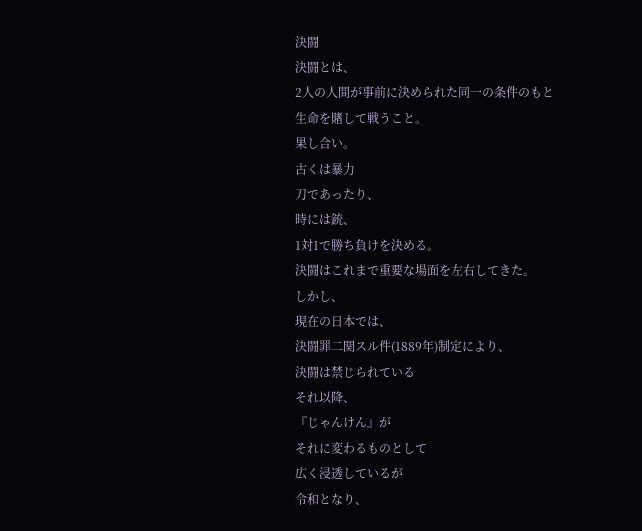決闘
決闘とは、
2人の人間が事前に決められた同一の条件のもと
生命を賭して戦うこと。
果し合い。
古くは暴力
刀であったり、
時には銃、
1対1で勝ち負けを決める。
決闘はこれまで重要な場面を左右してきた。
しかし、
現在の日本では、
決闘罪二関スル件(1889年)制定により、
決闘は禁じられている
それ以降、
『じゃんけん』が
それに変わるものとして
広く浸透しているが
令和となり、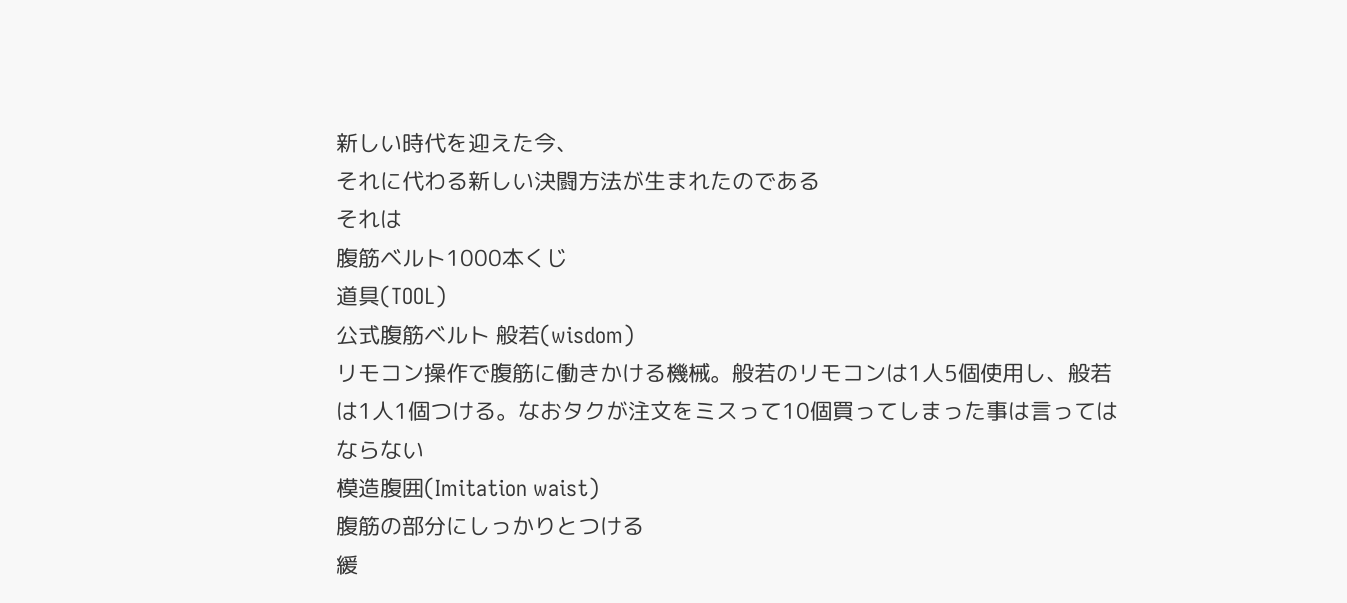新しい時代を迎えた今、
それに代わる新しい決闘方法が生まれたのである
それは
腹筋ベルト1000本くじ
道具(TOOL)
公式腹筋ベルト 般若(wisdom)
リモコン操作で腹筋に働きかける機械。般若のリモコンは1人5個使用し、般若は1人1個つける。なおタクが注文をミスって10個買ってしまった事は言ってはならない
模造腹囲(Imitation waist)
腹筋の部分にしっかりとつける
緩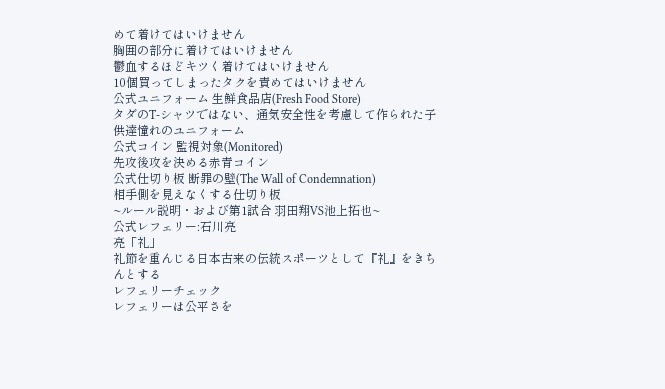めて着けてはいけません
胸囲の部分に着けてはいけません
鬱血するほどキツく着けてはいけません
10個買ってしまったタクを責めてはいけません
公式ユニフォーム 生鮮食品店(Fresh Food Store)
タダのT-シャツではない、通気安全性を考慮して作られた子供達憧れのユニフォーム
公式コイン 監視対象(Monitored)
先攻後攻を決める赤青コイン
公式仕切り板 断罪の壁(The Wall of Condemnation)
相手側を見えなくする仕切り板
~ルール説明・および第1試合 羽田翔VS池上拓也~
公式レフェリー:石川亮
亮「礼」
礼節を重んじる日本古来の伝統スポーツとして『礼』をきちんとする
レフェリーチェック
レフェリーは公平さを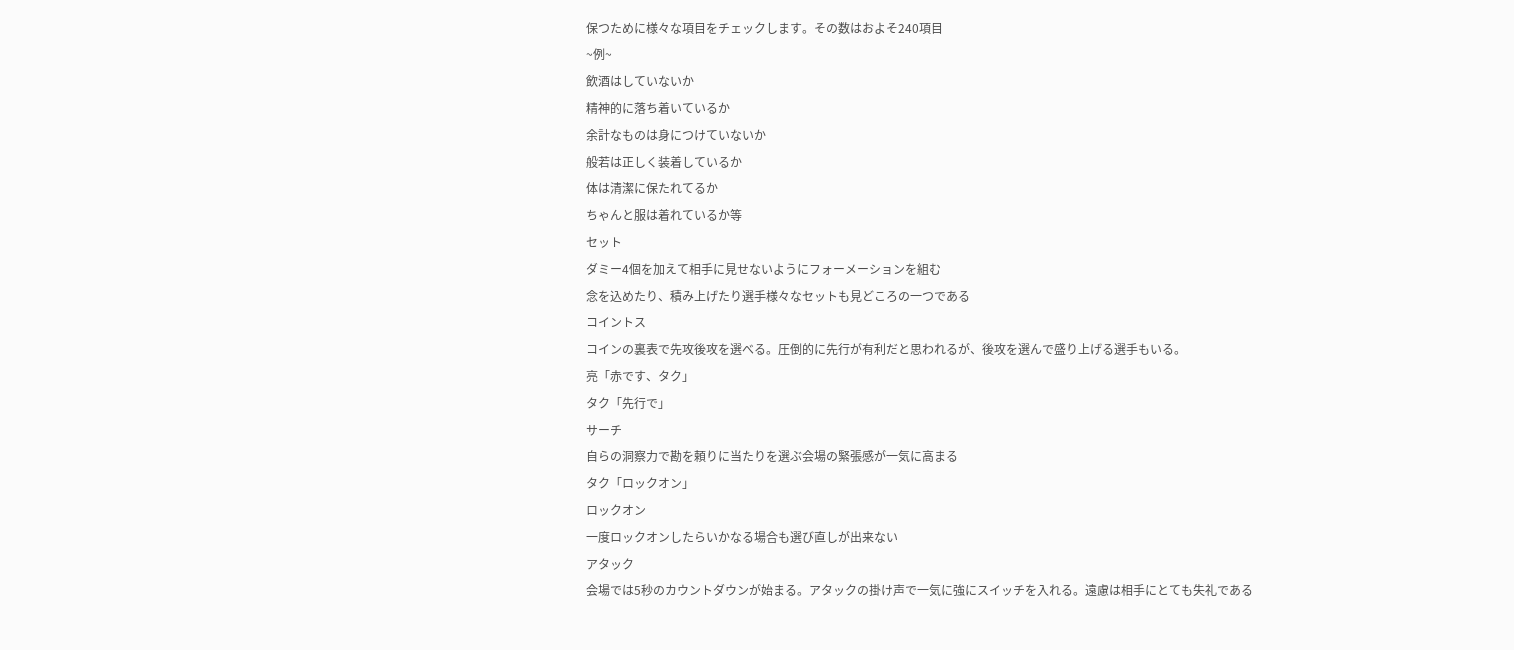保つために様々な項目をチェックします。その数はおよそ240項目
~例~
飲酒はしていないか
精神的に落ち着いているか
余計なものは身につけていないか
般若は正しく装着しているか
体は清潔に保たれてるか
ちゃんと服は着れているか等
セット
ダミー4個を加えて相手に見せないようにフォーメーションを組む
念を込めたり、積み上げたり選手様々なセットも見どころの一つである
コイントス
コインの裏表で先攻後攻を選べる。圧倒的に先行が有利だと思われるが、後攻を選んで盛り上げる選手もいる。
亮「赤です、タク」
タク「先行で」
サーチ
自らの洞察力で勘を頼りに当たりを選ぶ会場の緊張感が一気に高まる
タク「ロックオン」
ロックオン
一度ロックオンしたらいかなる場合も選び直しが出来ない
アタック
会場では5秒のカウントダウンが始まる。アタックの掛け声で一気に強にスイッチを入れる。遠慮は相手にとても失礼である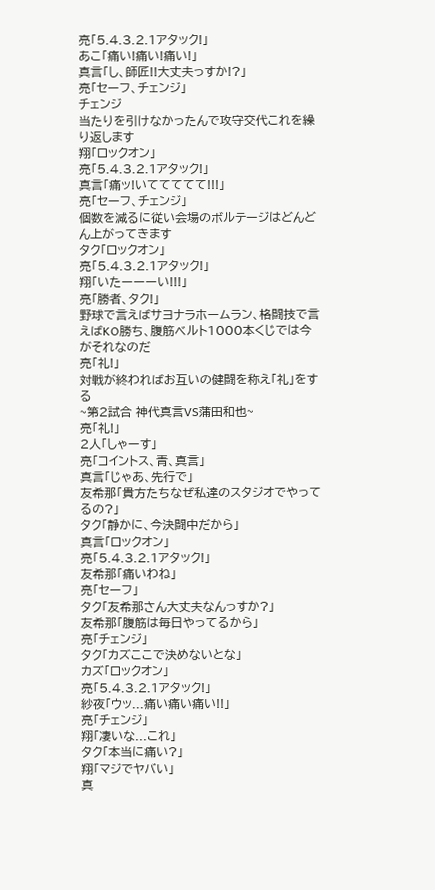亮「5.4.3.2.1アタック!」
あこ「痛い!痛い!痛い!」
真言「し、師匠!!大丈夫っすか!?」
亮「セーフ、チェンジ」
チェンジ
当たりを引けなかったんで攻守交代これを繰り返します
翔「ロックオン」
亮「5.4.3.2.1アタック!」
真言「痛ッ!いててててて!!!」
亮「セーフ、チェンジ」
個数を減るに従い会場のボルテージはどんどん上がってきます
タク「ロックオン」
亮「5.4.3.2.1アタック!」
翔「いたーーーい!!!」
亮「勝者、タク!」
野球で言えばサヨナラホームラン、格闘技で言えばKO勝ち、腹筋ベルト1000本くじでは今がそれなのだ
亮「礼!」
対戦が終わればお互いの健闘を称え「礼」をする
~第2試合 神代真言VS蒲田和也~
亮「礼!」
2人「しゃーす」
亮「コイントス、青、真言」
真言「じゃあ、先行で」
友希那「貴方たちなぜ私達のスタジオでやってるの?」
タク「静かに、今決闘中だから」
真言「ロックオン」
亮「5.4.3.2.1アタック!」
友希那「痛いわね」
亮「セーフ」
タク「友希那さん大丈夫なんっすか?」
友希那「腹筋は毎日やってるから」
亮「チェンジ」
タク「カズここで決めないとな」
カズ「ロックオン」
亮「5.4.3.2.1アタック!」
紗夜「ウッ...痛い痛い痛い!!」
亮「チェンジ」
翔「凄いな...これ」
タク「本当に痛い?」
翔「マジでヤバい」
真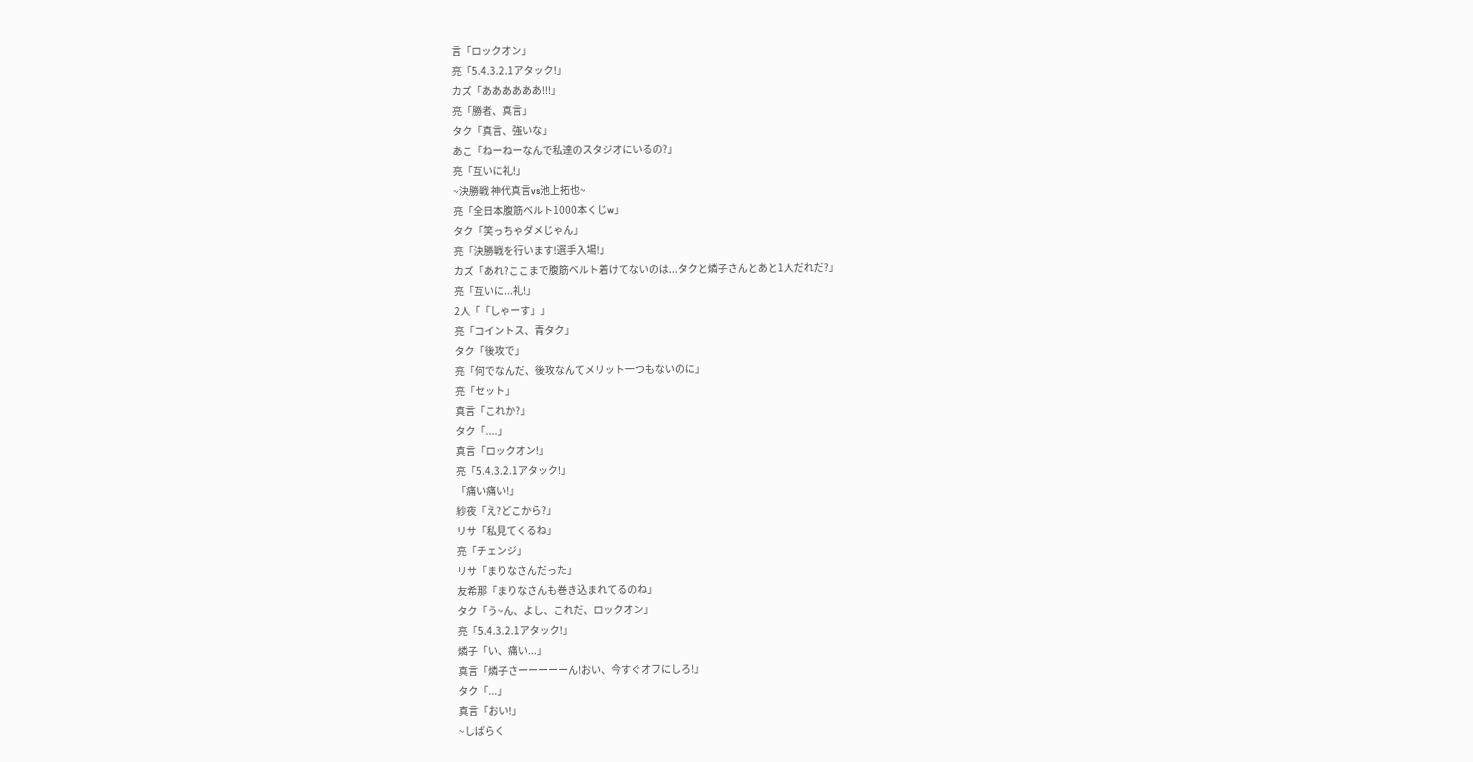言「ロックオン」
亮「5.4.3.2.1アタック!」
カズ「ああああああ!!!」
亮「勝者、真言」
タク「真言、強いな」
あこ「ねーねーなんで私達のスタジオにいるの?」
亮「互いに礼!」
~決勝戦 神代真言vs池上拓也~
亮「全日本腹筋ベルト1000本くじw」
タク「笑っちゃダメじゃん」
亮「決勝戦を行います!選手入場!」
カズ「あれ?ここまで腹筋ベルト着けてないのは...タクと燐子さんとあと1人だれだ?」
亮「互いに...礼!」
2人「「しゃーす」」
亮「コイントス、青タク」
タク「後攻で」
亮「何でなんだ、後攻なんてメリット一つもないのに」
亮「セット」
真言「これか?」
タク「....」
真言「ロックオン!」
亮「5.4.3.2.1アタック!」
「痛い痛い!」
紗夜「え?どこから?」
リサ「私見てくるね」
亮「チェンジ」
リサ「まりなさんだった」
友希那「まりなさんも巻き込まれてるのね」
タク「う~ん、よし、これだ、ロックオン」
亮「5.4.3.2.1アタック!」
燐子「い、痛い...」
真言「燐子さーーーーーん!おい、今すぐオフにしろ!」
タク「...」
真言「おい!」
~しばらく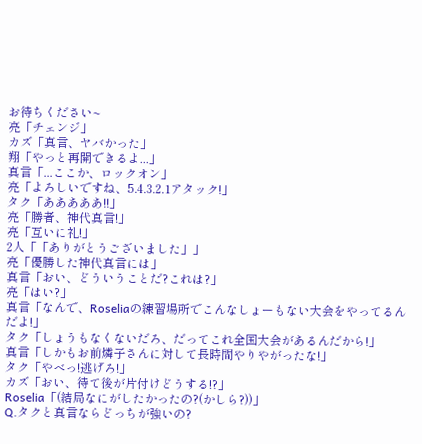お待ちください~
亮「チェンジ」
カズ「真言、ヤバかった」
翔「やっと再開できるよ...」
真言「...ここか、ロックオン」
亮「よろしいですね、5.4.3.2.1アタック!」
タク「あああああ!!」
亮「勝者、神代真言!」
亮「互いに礼!」
2人「「ありがとうございました」」
亮「優勝した神代真言には」
真言「おい、どういうことだ?これは?」
亮「はい?」
真言「なんで、Roseliaの練習場所でこんなしょーもない大会をやってるんだよ!」
タク「しょうもなくないだろ、だってこれ全国大会があるんだから!」
真言「しかもお前燐子さんに対して長時間やりやがったな!」
タク「やべっ!逃げろ!」
カズ「おい、待て後が片付けどうする!?」
Roselia「(結局なにがしたかったの?(かしら?))」
Q.タクと真言ならどっちが強いの?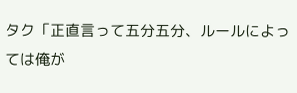タク「正直言って五分五分、ルールによっては俺が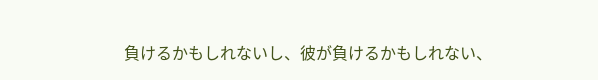負けるかもしれないし、彼が負けるかもしれない、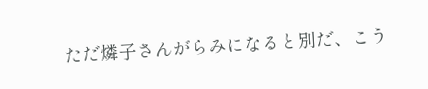ただ燐子さんがらみになると別だ、こう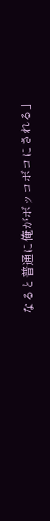なると普通に俺がボッコボコにされる」